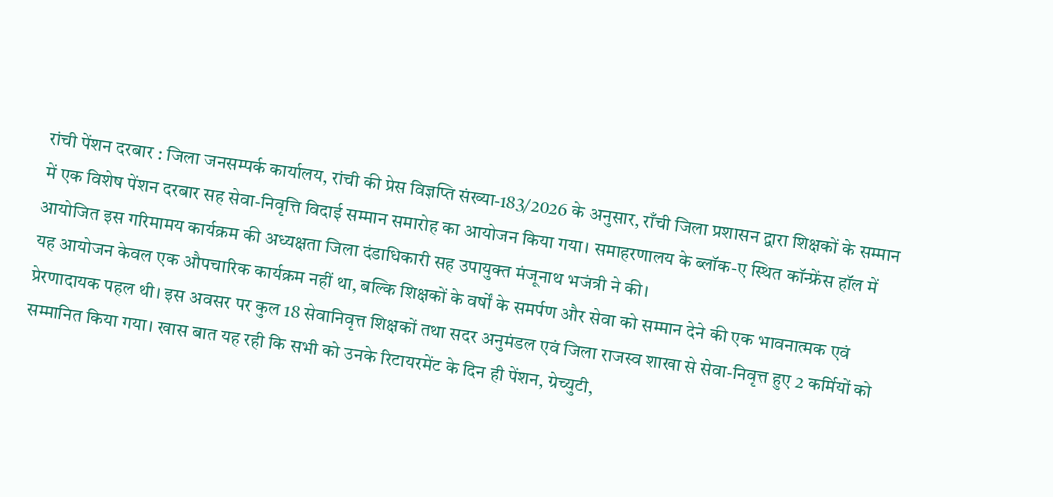रांची पेंशन दरबार : जिला जनसम्पर्क कार्यालय, रांची की प्रेस विज्ञप्ति संख्या-183/2026 के अनुसार, राँची जिला प्रशासन द्वारा शिक्षकों के सम्मान में एक विशेष पेंशन दरबार सह सेवा-निवृत्ति विदाई सम्मान समारोह का आयोजन किया गया। समाहरणालय के ब्लॉक-ए स्थित कॉन्फ्रेंस हॉल में आयोजित इस गरिमामय कार्यक्रम की अध्यक्षता जिला दंडाधिकारी सह उपायुक्त मंजूनाथ भजंत्री ने की।
यह आयोजन केवल एक औपचारिक कार्यक्रम नहीं था, बल्कि शिक्षकों के वर्षों के समर्पण और सेवा को सम्मान देने की एक भावनात्मक एवं प्रेरणादायक पहल थी। इस अवसर पर कुल 18 सेवानिवृत्त शिक्षकों तथा सदर अनुमंडल एवं जिला राजस्व शाखा से सेवा-निवृत्त हुए 2 कर्मियों को सम्मानित किया गया। खास बात यह रही कि सभी को उनके रिटायरमेंट के दिन ही पेंशन, ग्रेच्युटी,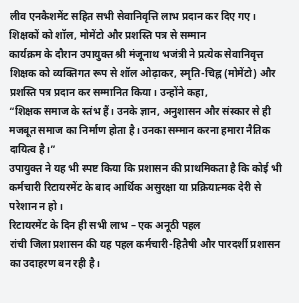लीव एनकैशमेंट सहित सभी सेवानिवृत्ति लाभ प्रदान कर दिए गए।
शिक्षकों को शॉल, मोमेंटो और प्रशस्ति पत्र से सम्मान
कार्यक्रम के दौरान उपायुक्त श्री मंजूनाथ भजंत्री ने प्रत्येक सेवानिवृत्त शिक्षक को व्यक्तिगत रूप से शॉल ओढ़ाकर, स्मृति-चिह्न (मोमेंटो) और प्रशस्ति पत्र प्रदान कर सम्मानित किया। उन्होंने कहा,
“शिक्षक समाज के स्तंभ हैं। उनके ज्ञान, अनुशासन और संस्कार से ही मजबूत समाज का निर्माण होता है। उनका सम्मान करना हमारा नैतिक दायित्व है।”
उपायुक्त ने यह भी स्पष्ट किया कि प्रशासन की प्राथमिकता है कि कोई भी कर्मचारी रिटायरमेंट के बाद आर्थिक असुरक्षा या प्रक्रियात्मक देरी से परेशान न हो।
रिटायरमेंट के दिन ही सभी लाभ – एक अनूठी पहल
रांची जिला प्रशासन की यह पहल कर्मचारी-हितैषी और पारदर्शी प्रशासन का उदाहरण बन रही है।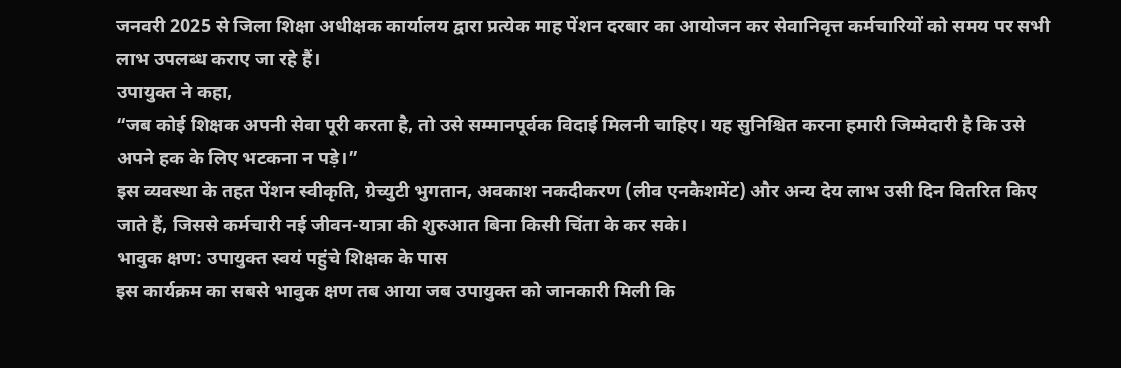जनवरी 2025 से जिला शिक्षा अधीक्षक कार्यालय द्वारा प्रत्येक माह पेंशन दरबार का आयोजन कर सेवानिवृत्त कर्मचारियों को समय पर सभी लाभ उपलब्ध कराए जा रहे हैं।
उपायुक्त ने कहा,
“जब कोई शिक्षक अपनी सेवा पूरी करता है, तो उसे सम्मानपूर्वक विदाई मिलनी चाहिए। यह सुनिश्चित करना हमारी जिम्मेदारी है कि उसे अपने हक के लिए भटकना न पड़े।”
इस व्यवस्था के तहत पेंशन स्वीकृति, ग्रेच्युटी भुगतान, अवकाश नकदीकरण (लीव एनकैशमेंट) और अन्य देय लाभ उसी दिन वितरित किए जाते हैं, जिससे कर्मचारी नई जीवन-यात्रा की शुरुआत बिना किसी चिंता के कर सके।
भावुक क्षण: उपायुक्त स्वयं पहुंचे शिक्षक के पास
इस कार्यक्रम का सबसे भावुक क्षण तब आया जब उपायुक्त को जानकारी मिली कि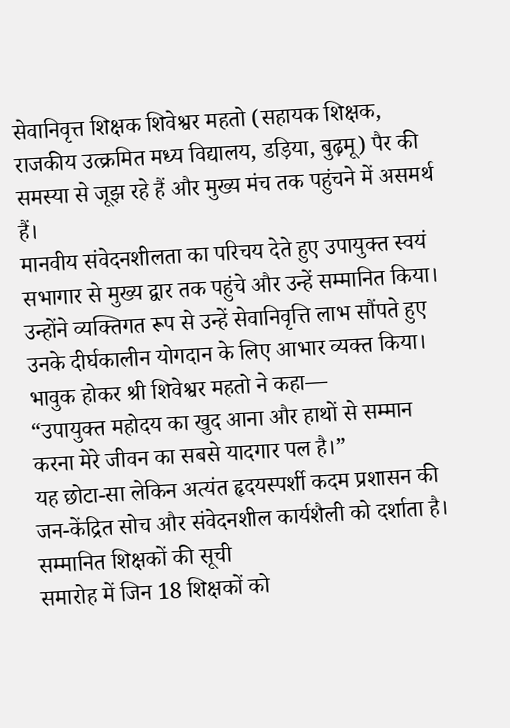सेवानिवृत्त शिक्षक शिवेश्वर महतो (सहायक शिक्षक, राजकीय उत्क्रमित मध्य विद्यालय, डड़िया, बुढ़मू) पैर की समस्या से जूझ रहे हैं और मुख्य मंच तक पहुंचने में असमर्थ हैं।
मानवीय संवेदनशीलता का परिचय देते हुए उपायुक्त स्वयं सभागार से मुख्य द्वार तक पहुंचे और उन्हें सम्मानित किया। उन्होंने व्यक्तिगत रूप से उन्हें सेवानिवृत्ति लाभ सौंपते हुए उनके दीर्घकालीन योगदान के लिए आभार व्यक्त किया।
भावुक होकर श्री शिवेश्वर महतो ने कहा—
“उपायुक्त महोदय का खुद आना और हाथों से सम्मान करना मेरे जीवन का सबसे यादगार पल है।”
यह छोटा-सा लेकिन अत्यंत हृदयस्पर्शी कदम प्रशासन की जन-केंद्रित सोच और संवेदनशील कार्यशैली को दर्शाता है।
सम्मानित शिक्षकों की सूची
समारोह में जिन 18 शिक्षकों को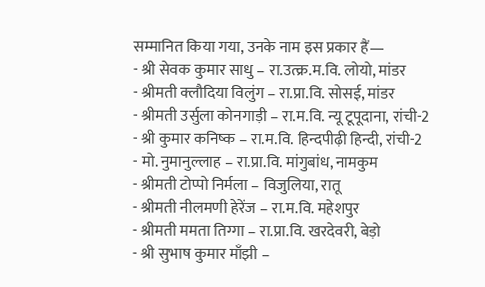सम्मानित किया गया, उनके नाम इस प्रकार हैं—
- श्री सेवक कुमार साधु – रा.उत्क्र.म.वि. लोयो, मांडर
- श्रीमती क्लौदिया विलुंग – रा.प्रा.वि. सोसई, मांडर
- श्रीमती उर्सुला कोनगाड़ी – रा.म.वि. न्यू टूपूदाना, रांची-2
- श्री कुमार कनिष्क – रा.म.वि. हिन्दपीढ़ी हिन्दी, रांची-2
- मो. नुमानुल्लाह – रा.प्रा.वि. मांगुबांध, नामकुम
- श्रीमती टोप्पो निर्मला – विजुलिया, रातू
- श्रीमती नीलमणी हेरेंज – रा.म.वि. महेशपुर
- श्रीमती ममता तिग्गा – रा.प्रा.वि. खरदेवरी, बेड़ो
- श्री सुभाष कुमार माँझी –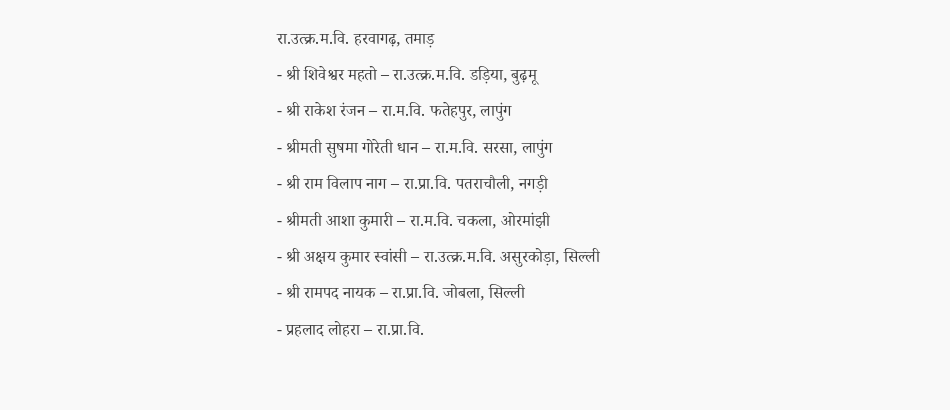रा.उत्क्र.म.वि. हरवागढ़, तमाड़
- श्री शिवेश्वर महतो – रा.उत्क्र.म.वि. डड़िया, बुढ़मू
- श्री राकेश रंजन – रा.म.वि. फतेहपुर, लापुंग
- श्रीमती सुषमा गोरेती धान – रा.म.वि. सरसा, लापुंग
- श्री राम विलाप नाग – रा.प्रा.वि. पतराचौली, नगड़ी
- श्रीमती आशा कुमारी – रा.म.वि. चकला, ओरमांझी
- श्री अक्षय कुमार स्वांसी – रा.उत्क्र.म.वि. असुरकोड़ा, सिल्ली
- श्री रामपद नायक – रा.प्रा.वि. जोबला, सिल्ली
- प्रहलाद लोहरा – रा.प्रा.वि.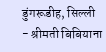डुंगरूडीह, सिल्ली
- श्रीमती बिबियाना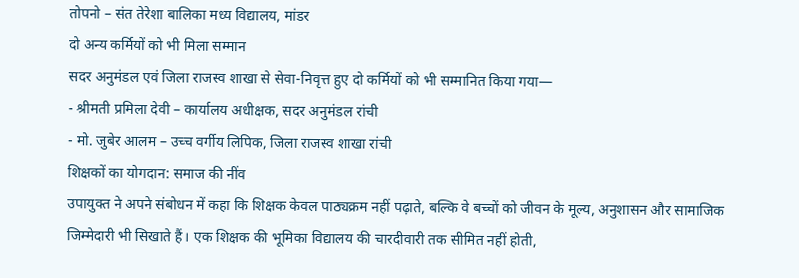तोपनो – संत तेरेशा बालिका मध्य विद्यालय, मांडर
दो अन्य कर्मियों को भी मिला सम्मान
सदर अनुमंडल एवं जिला राजस्व शाखा से सेवा-निवृत्त हुए दो कर्मियों को भी सम्मानित किया गया—
- श्रीमती प्रमिला देवी – कार्यालय अधीक्षक, सदर अनुमंडल रांची
- मो. जुबेर आलम – उच्च वर्गीय लिपिक, जिला राजस्व शाखा रांची
शिक्षकों का योगदान: समाज की नींव
उपायुक्त ने अपने संबोधन में कहा कि शिक्षक केवल पाठ्यक्रम नहीं पढ़ाते, बल्कि वे बच्चों को जीवन के मूल्य, अनुशासन और सामाजिक जिम्मेदारी भी सिखाते हैं। एक शिक्षक की भूमिका विद्यालय की चारदीवारी तक सीमित नहीं होती,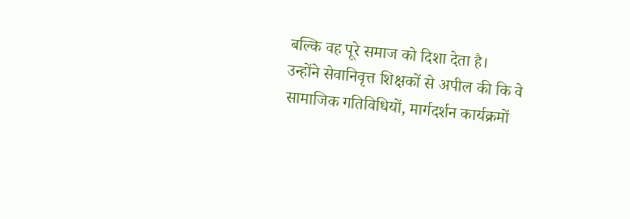बल्कि वह पूरे समाज को दिशा देता है।
उन्होंने सेवानिवृत्त शिक्षकों से अपील की कि वे सामाजिक गतिविधियों, मार्गदर्शन कार्यक्रमों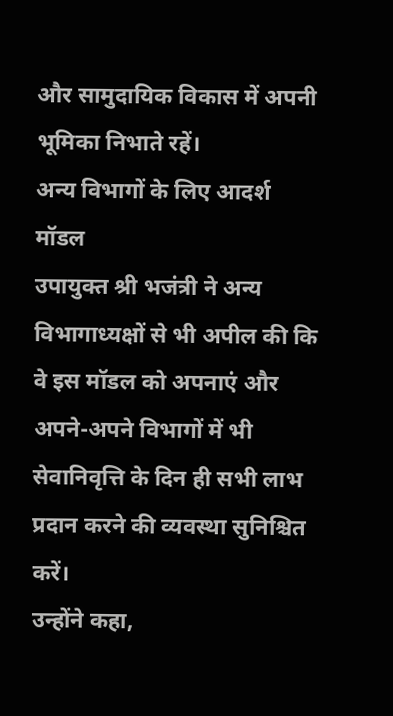और सामुदायिक विकास में अपनी भूमिका निभाते रहें।
अन्य विभागों के लिए आदर्श मॉडल
उपायुक्त श्री भजंत्री ने अन्य विभागाध्यक्षों से भी अपील की कि वे इस मॉडल को अपनाएं और अपने-अपने विभागों में भी सेवानिवृत्ति के दिन ही सभी लाभ प्रदान करने की व्यवस्था सुनिश्चित करें।
उन्होंने कहा,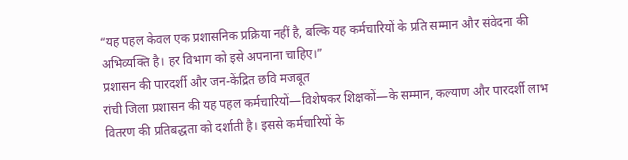“यह पहल केवल एक प्रशासनिक प्रक्रिया नहीं है, बल्कि यह कर्मचारियों के प्रति सम्मान और संवेदना की अभिव्यक्ति है। हर विभाग को इसे अपनाना चाहिए।”
प्रशासन की पारदर्शी और जन-केंद्रित छवि मजबूत
रांची जिला प्रशासन की यह पहल कर्मचारियों—विशेषकर शिक्षकों—के सम्मान, कल्याण और पारदर्शी लाभ वितरण की प्रतिबद्धता को दर्शाती है। इससे कर्मचारियों के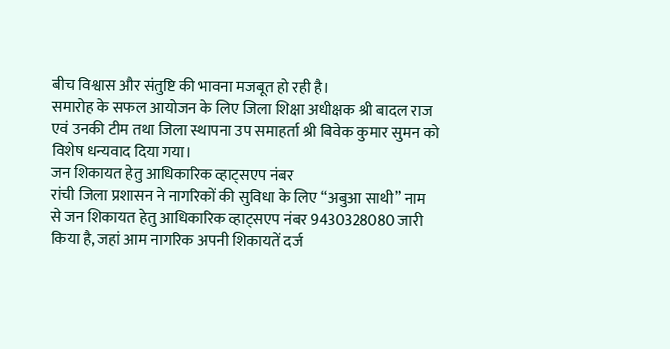बीच विश्वास और संतुष्टि की भावना मजबूत हो रही है।
समारोह के सफल आयोजन के लिए जिला शिक्षा अधीक्षक श्री बादल राज एवं उनकी टीम तथा जिला स्थापना उप समाहर्ता श्री बिवेक कुमार सुमन को विशेष धन्यवाद दिया गया।
जन शिकायत हेतु आधिकारिक व्हाट्सएप नंबर
रांची जिला प्रशासन ने नागरिकों की सुविधा के लिए “अबुआ साथी” नाम से जन शिकायत हेतु आधिकारिक व्हाट्सएप नंबर 9430328080 जारी किया है, जहां आम नागरिक अपनी शिकायतें दर्ज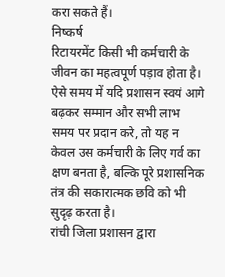करा सकते हैं।
निष्कर्ष
रिटायरमेंट किसी भी कर्मचारी के जीवन का महत्वपूर्ण पड़ाव होता है। ऐसे समय में यदि प्रशासन स्वयं आगे बढ़कर सम्मान और सभी लाभ समय पर प्रदान करे, तो यह न केवल उस कर्मचारी के लिए गर्व का क्षण बनता है, बल्कि पूरे प्रशासनिक तंत्र की सकारात्मक छवि को भी सुदृढ़ करता है।
रांची जिला प्रशासन द्वारा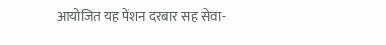आयोजित यह पेंशन दरबार सह सेवा-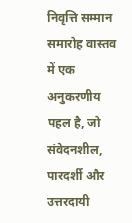निवृत्ति सम्मान समारोह वास्तव में एक अनुकरणीय पहल है, जो संवेदनशील, पारदर्शी और उत्तरदायी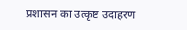प्रशासन का उत्कृष्ट उदाहरण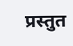प्रस्तुत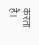करता है।